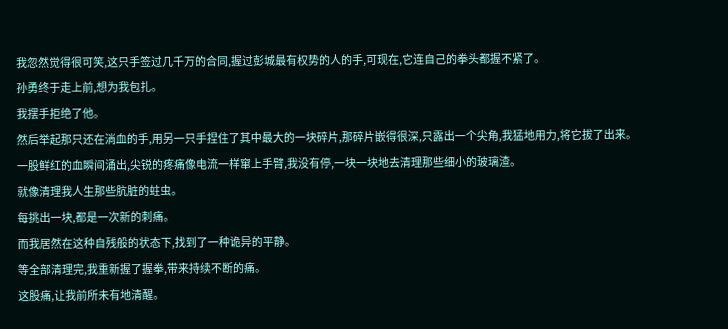我忽然觉得很可笑,这只手签过几千万的合同,握过彭城最有权势的人的手,可现在,它连自己的拳头都握不紧了。
孙勇终于走上前,想为我包扎。
我摆手拒绝了他。
然后举起那只还在淌血的手,用另一只手捏住了其中最大的一块碎片,那碎片嵌得很深,只露出一个尖角,我猛地用力,将它拔了出来。
一股鲜红的血瞬间涌出,尖锐的疼痛像电流一样窜上手臂,我没有停,一块一块地去清理那些细小的玻璃渣。
就像清理我人生那些肮脏的蛀虫。
每挑出一块,都是一次新的刺痛。
而我居然在这种自残般的状态下,找到了一种诡异的平静。
等全部清理完,我重新握了握拳,带来持续不断的痛。
这股痛,让我前所未有地清醒。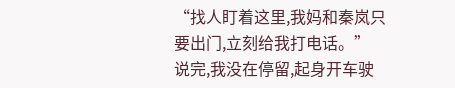“找人盯着这里,我妈和秦岚只要出门,立刻给我打电话。”
说完,我没在停留,起身开车驶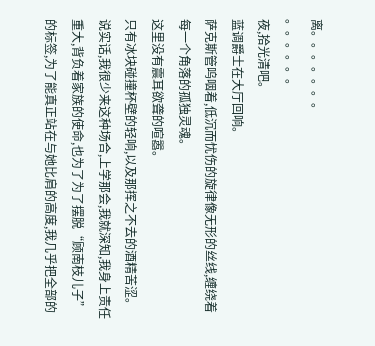离。。。。。。。
。。。。。。
夜,拾光清吧。
蓝调爵士在大厅回响。
萨克斯管呜咽着,低沉而忧伤的旋律像无形的丝线,缠绕着每一个角落的孤独灵魂。
这里没有震耳欲聋的喧嚣。
只有冰块碰撞杯壁的轻响,以及那挥之不去的酒精苦涩。
说实话,我很少来这种场合,上学那会,我就深知,我身上责任重大,背负着家族的使命,也为了为了摆脱“顾南枝儿子”的标签,为了能真正站在与她比肩的高度,我几乎把全部的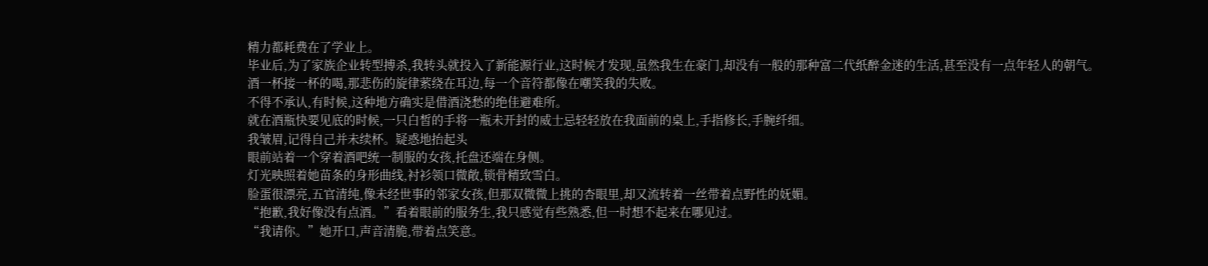精力都耗费在了学业上。
毕业后,为了家族企业转型搏杀,我转头就投入了新能源行业,这时候才发现,虽然我生在豪门,却没有一般的那种富二代纸醉金迷的生活,甚至没有一点年轻人的朝气。
酒一杯接一杯的喝,那悲伤的旋律萦绕在耳边,每一个音符都像在嘲笑我的失败。
不得不承认,有时候,这种地方确实是借酒浇愁的绝佳避难所。
就在酒瓶快要见底的时候,一只白皙的手将一瓶未开封的威士忌轻轻放在我面前的桌上,手指修长,手腕纤细。
我皱眉,记得自己并未续杯。疑惑地抬起头
眼前站着一个穿着酒吧统一制服的女孩,托盘还端在身侧。
灯光映照着她苗条的身形曲线,衬衫领口微敞,锁骨精致雪白。
脸蛋很漂亮,五官清纯,像未经世事的邻家女孩,但那双微微上挑的杏眼里,却又流转着一丝带着点野性的妩媚。
“抱歉,我好像没有点酒。”看着眼前的服务生,我只感觉有些熟悉,但一时想不起来在哪见过。
“我请你。”她开口,声音清脆,带着点笑意。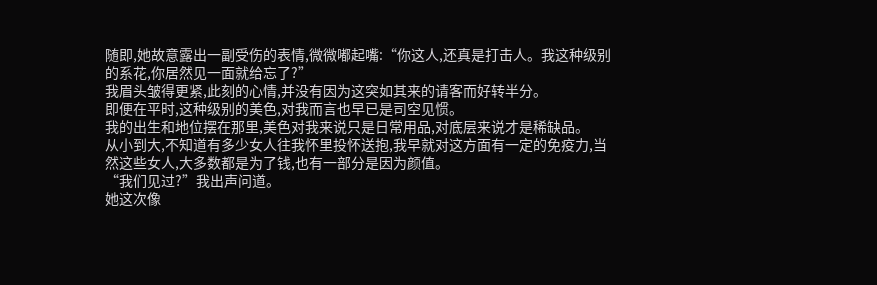随即,她故意露出一副受伤的表情,微微嘟起嘴:“你这人,还真是打击人。我这种级别的系花,你居然见一面就给忘了?”
我眉头皱得更紧,此刻的心情,并没有因为这突如其来的请客而好转半分。
即便在平时,这种级别的美色,对我而言也早已是司空见惯。
我的出生和地位摆在那里,美色对我来说只是日常用品,对底层来说才是稀缺品。
从小到大,不知道有多少女人往我怀里投怀送抱,我早就对这方面有一定的免疫力,当然这些女人,大多数都是为了钱,也有一部分是因为颜值。
“我们见过?”我出声问道。
她这次像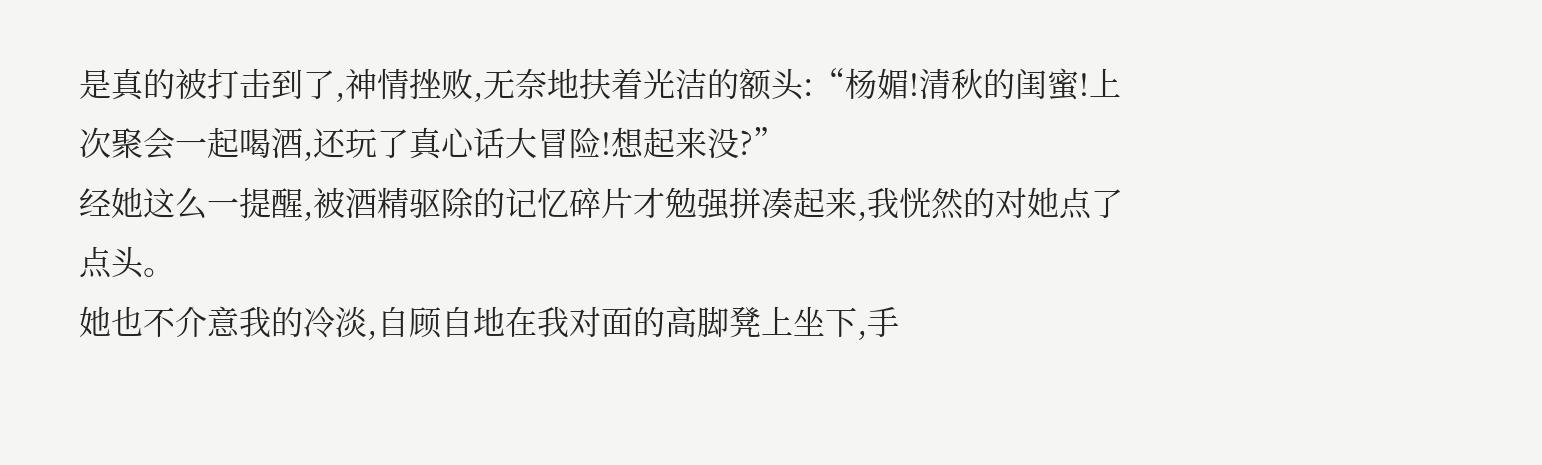是真的被打击到了,神情挫败,无奈地扶着光洁的额头:“杨媚!清秋的闺蜜!上次聚会一起喝酒,还玩了真心话大冒险!想起来没?”
经她这么一提醒,被酒精驱除的记忆碎片才勉强拼凑起来,我恍然的对她点了点头。
她也不介意我的冷淡,自顾自地在我对面的高脚凳上坐下,手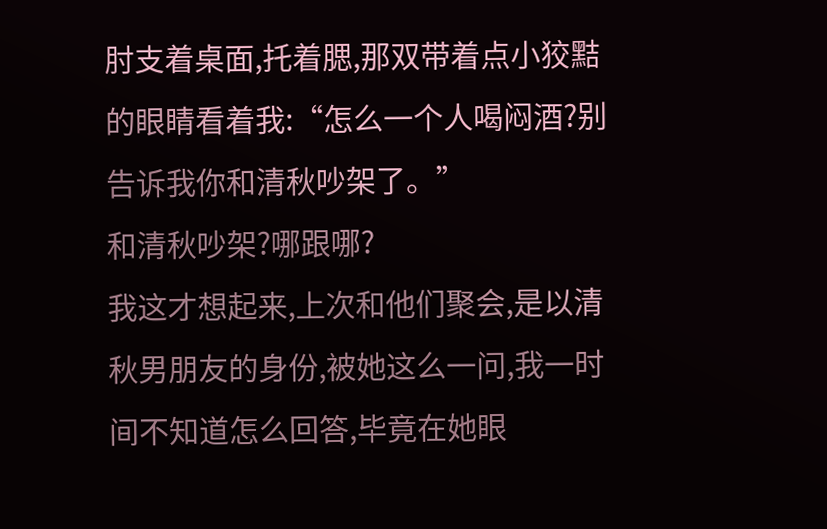肘支着桌面,托着腮,那双带着点小狡黠的眼睛看着我:“怎么一个人喝闷酒?别告诉我你和清秋吵架了。”
和清秋吵架?哪跟哪?
我这才想起来,上次和他们聚会,是以清秋男朋友的身份,被她这么一问,我一时间不知道怎么回答,毕竟在她眼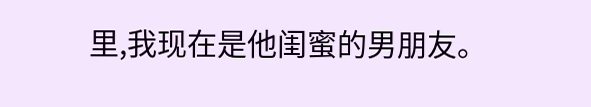里,我现在是他闺蜜的男朋友。